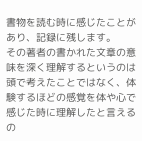書物を読む時に感じたことがあり、記録に残します。
その著者の書かれた文章の意味を深く理解するというのは頭で考えたことではなく、体験するほどの感覚を体や心で感じた時に理解したと言えるの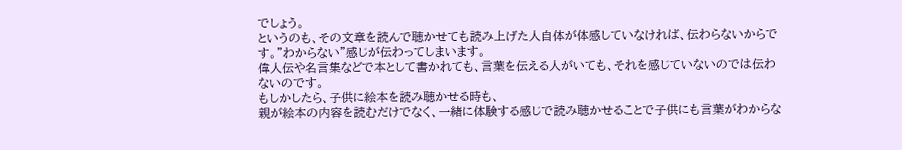でしょう。
というのも、その文章を読んで聴かせても読み上げた人自体が体感していなければ、伝わらないからです。"わからない"感じが伝わってしまいます。
偉人伝や名言集などで本として書かれても、言葉を伝える人がいても、それを感じていないのでは伝わないのです。
もしかしたら、子供に絵本を読み聴かせる時も、
親が絵本の内容を読むだけでなく、一緒に体験する感じで読み聴かせることで子供にも言葉がわからな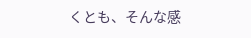くとも、そんな感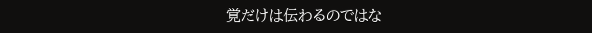覚だけは伝わるのではな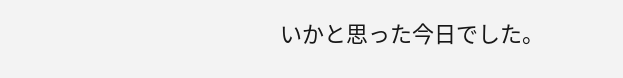いかと思った今日でした。